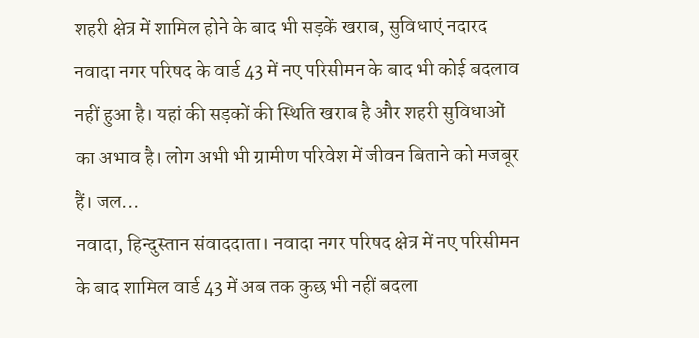शहरी क्षेत्र में शामिल होने के बाद भी सड़कें खराब, सुविधाएं नदारद
नवादा नगर परिषद के वार्ड 43 में नए परिसीमन के बाद भी कोई बदलाव नहीं हुआ है। यहां की सड़कों की स्थिति खराब है और शहरी सुविधाओं का अभाव है। लोग अभी भी ग्रामीण परिवेश में जीवन बिताने को मजबूर हैं। जल...
नवादा, हिन्दुस्तान संवाददाता। नवादा नगर परिषद क्षेत्र में नए परिसीमन के बाद शामिल वार्ड 43 में अब तक कुछ भी नहीं बदला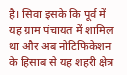है। सिवा इसके कि पूर्व में यह ग्राम पंचायत में शामिल था और अब नोटिफिकेशन के हिसाब से यह शहरी क्षेत्र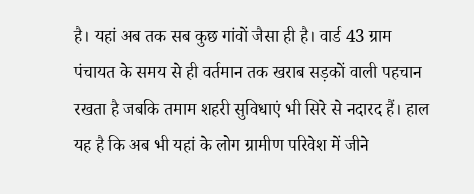है। यहां अब तक सब कुछ गांवों जैसा ही है। वार्ड 43 ग्राम पंचायत के समय से ही वर्तमान तक खराब सड़कों वाली पहचान रखता है जबकि तमाम शहरी सुविधाएं भी सिरे से नदारद हैं। हाल यह है कि अब भी यहां के लोग ग्रामीण परिवेश में जीने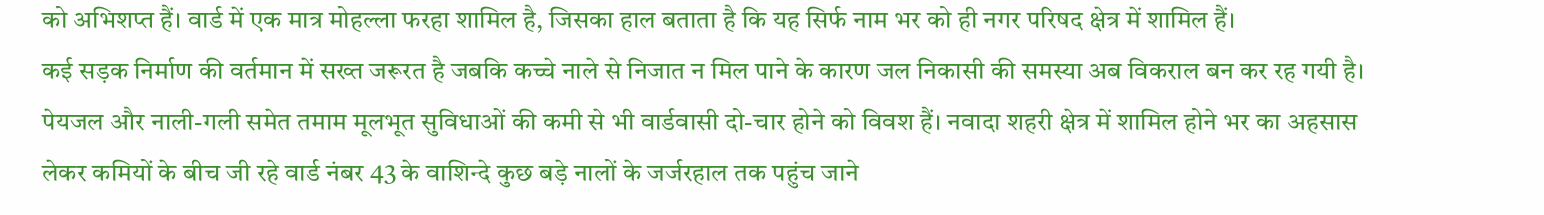को अभिशप्त हैं। वार्ड में एक मात्र मोहल्ला फरहा शामिल है, जिसका हाल बताता है कि यह सिर्फ नाम भर को ही नगर परिषद क्षेत्र में शामिल हैं।
कई सड़क निर्माण की वर्तमान में सख्त जरूरत है जबकि कच्चे नाले से निजात न मिल पाने के कारण जल निकासी की समस्या अब विकराल बन कर रह गयी है। पेयजल और नाली-गली समेत तमाम मूलभूत सुविधाओं की कमी से भी वार्डवासी दो-चार होने को विवश हैं। नवादा शहरी क्षेत्र में शामिल होने भर का अहसास लेकर कमियों के बीच जी रहे वार्ड नंबर 43 के वाशिन्दे कुछ बड़े नालों के जर्जरहाल तक पहुंच जाने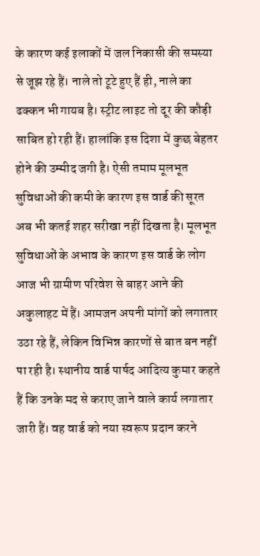के कारण कई इलाकों में जल निकासी की समस्या से जूझ रहे हैं। नाले तो टूटे हुए हैं ही, नाले का ढक्कन भी गायब है। स्ट्रीट लाइट तो दूर की कौड़ी साबित हो रही हैं। हालांकि इस दिशा में कुछ बेहतर होने की उम्मीद जगी है। ऐसी तमाम मूलभूत सुविधाओं की कमी के कारण इस वार्ड की सूरत अब भी कतई शहर सरीखा नहीं दिखता है। मूलभूत सुविधाओं के अभाव के कारण इस वार्ड के लोग आज भी ग्रामीण परिवेश से बाहर आने की अकुलाहट में हैं। आमजन अपनी मांगों को लगातार उठा रहे हैं, लेकिन विभिन्न कारणों से बात बन नहीं पा रही है। स्थानीय वार्ड पार्षद आदित्य कुमार कहते हैं कि उनके मद से कराए जाने वाले कार्य लगातार जारी हैं। वह वार्ड को नया स्वरूप प्रदान करने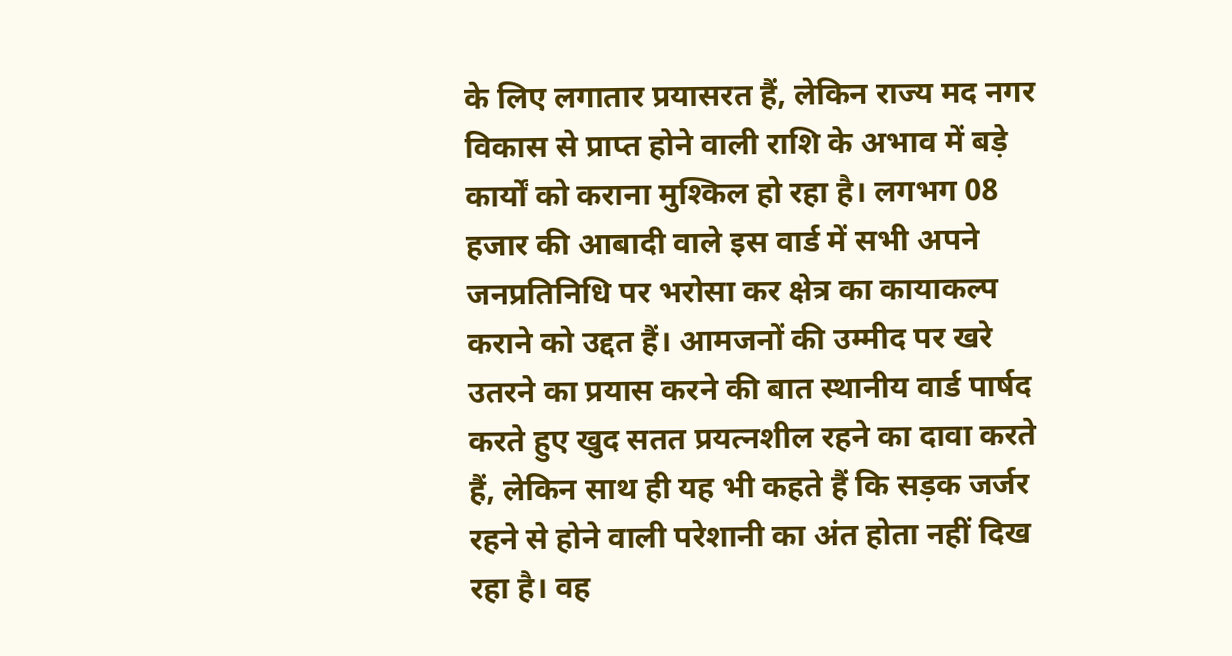के लिए लगातार प्रयासरत हैं, लेकिन राज्य मद नगर विकास से प्राप्त होने वाली राशि के अभाव में बड़े कार्यों को कराना मुश्किल हो रहा है। लगभग 08 हजार की आबादी वाले इस वार्ड में सभी अपने जनप्रतिनिधि पर भरोसा कर क्षेत्र का कायाकल्प कराने को उद्दत हैं। आमजनों की उम्मीद पर खरे उतरने का प्रयास करने की बात स्थानीय वार्ड पार्षद करते हुए खुद सतत प्रयत्नशील रहने का दावा करते हैं, लेकिन साथ ही यह भी कहते हैं कि सड़क जर्जर रहने से होने वाली परेशानी का अंत होता नहीं दिख रहा है। वह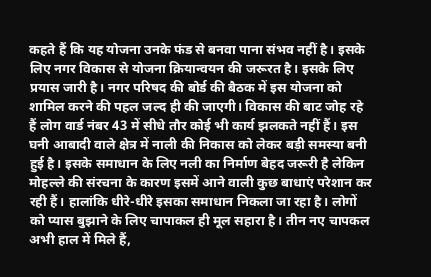कहते हैं कि यह योजना उनके फंड से बनवा पाना संभव नहीं है। इसके लिए नगर विकास से योजना क्रियान्वयन की जरूरत है। इसके लिए प्रयास जारी है। नगर परिषद की बोर्ड की बैठक में इस योजना को शामिल करने की पहल जल्द ही की जाएगी। विकास की बाट जोह रहे हैं लोग वार्ड नंबर 43 में सीधे तौर कोई भी कार्य झलकते नहीं हैं। इस घनी आबादी वाले क्षेत्र में नाली की निकास को लेकर बड़ी समस्या बनी हुई है। इसके समाधान के लिए नली का निर्माण बेहद जरूरी है लेकिन मोहल्ले की संरचना के कारण इसमें आने वाली कुछ बाधाएं परेशान कर रही हैं। हालांकि धीरे-धीरे इसका समाधान निकला जा रहा है। लोगों को प्यास बुझाने के लिए चापाकल ही मूल सहारा है। तीन नए चापकल अभी हाल में मिले हैं,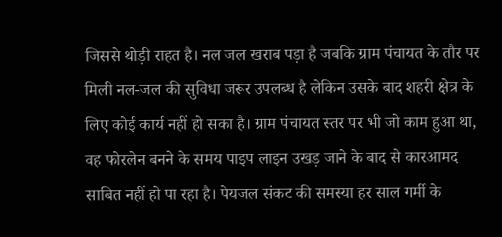जिससे थोड़ी राहत है। नल जल खराब पड़ा है जबकि ग्राम पंचायत के तौर पर मिली नल-जल की सुविधा जरूर उपलब्ध है लेकिन उसके बाद शहरी क्षेत्र के लिए कोई कार्य नहीं हो सका है। ग्राम पंचायत स्तर पर भी जो काम हुआ था, वह फोरलेन बनने के समय पाइप लाइन उखड़ जाने के बाद से कारआमद साबित नहीं हो पा रहा है। पेयजल संकट की समस्या हर साल गर्मी के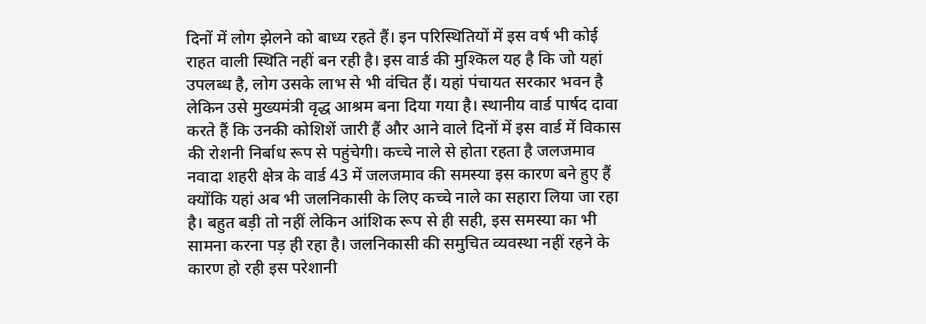दिनों में लोग झेलने को बाध्य रहते हैं। इन परिस्थितियों में इस वर्ष भी कोई राहत वाली स्थिति नहीं बन रही है। इस वार्ड की मुश्किल यह है कि जो यहां उपलब्ध है, लोग उसके लाभ से भी वंचित हैं। यहां पंचायत सरकार भवन है लेकिन उसे मुख्यमंत्री वृद्ध आश्रम बना दिया गया है। स्थानीय वार्ड पार्षद दावा करते हैं कि उनकी कोशिशें जारी हैं और आने वाले दिनों में इस वार्ड में विकास की रोशनी निर्बाध रूप से पहुंचेगी। कच्चे नाले से होता रहता है जलजमाव नवादा शहरी क्षेत्र के वार्ड 43 में जलजमाव की समस्या इस कारण बने हुए हैं क्योंकि यहां अब भी जलनिकासी के लिए कच्चे नाले का सहारा लिया जा रहा है। बहुत बड़ी तो नहीं लेकिन आंशिक रूप से ही सही, इस समस्या का भी सामना करना पड़ ही रहा है। जलनिकासी की समुचित व्यवस्था नहीं रहने के कारण हो रही इस परेशानी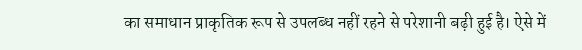का समाधान प्राकृतिक रूप से उपलब्ध नहीं रहने से परेशानी बढ़ी हुई है। ऐसे में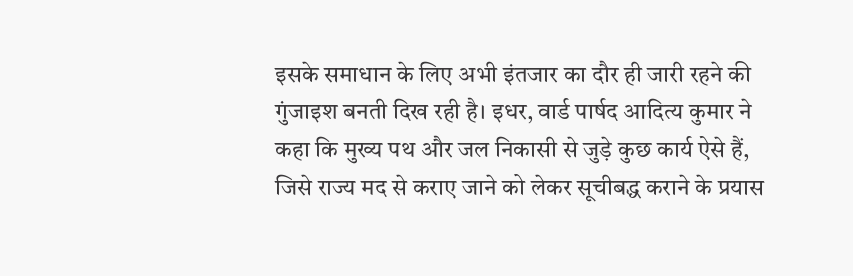इसके समाधान के लिए अभी इंतजार का दौर ही जारी रहने की गुंजाइश बनती दिख रही है। इधर, वार्ड पार्षद आदित्य कुमार ने कहा कि मुख्य पथ और जल निकासी से जुड़े कुछ कार्य ऐसे हैं, जिसे राज्य मद से कराए जाने को लेकर सूचीबद्ध कराने के प्रयास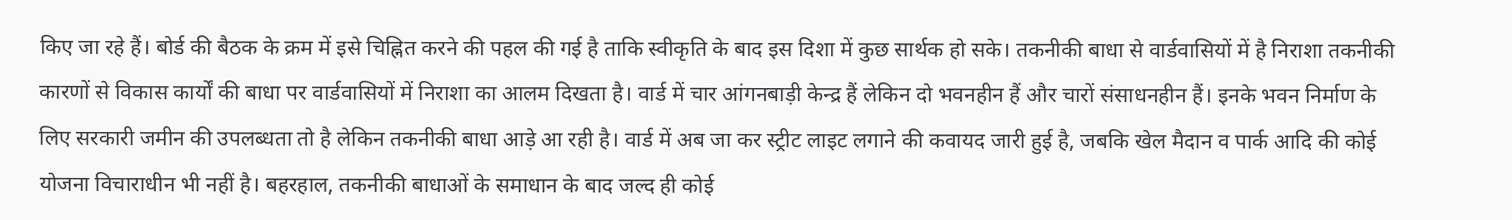किए जा रहे हैं। बोर्ड की बैठक के क्रम में इसे चिह्नित करने की पहल की गई है ताकि स्वीकृति के बाद इस दिशा में कुछ सार्थक हो सके। तकनीकी बाधा से वार्डवासियों में है निराशा तकनीकी कारणों से विकास कार्यों की बाधा पर वार्डवासियों में निराशा का आलम दिखता है। वार्ड में चार आंगनबाड़ी केन्द्र हैं लेकिन दो भवनहीन हैं और चारों संसाधनहीन हैं। इनके भवन निर्माण के लिए सरकारी जमीन की उपलब्धता तो है लेकिन तकनीकी बाधा आड़े आ रही है। वार्ड में अब जा कर स्ट्रीट लाइट लगाने की कवायद जारी हुई है, जबकि खेल मैदान व पार्क आदि की कोई योजना विचाराधीन भी नहीं है। बहरहाल, तकनीकी बाधाओं के समाधान के बाद जल्द ही कोई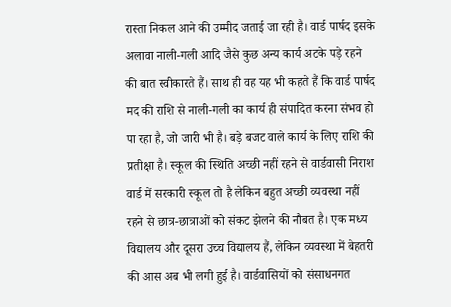रास्ता निकल आने की उम्मीद जताई जा रही है। वार्ड पार्षद इसके अलावा नाली-गली आदि जैसे कुछ अन्य कार्य अटके पड़े रहने की बात स्वीकारते हैं। साथ ही वह यह भी कहते हैं कि वार्ड पार्षद मद की राशि से नाली-गली का कार्य ही संपादित करना संभव हो पा रहा है, जो जारी भी है। बड़े बजट वाले कार्य के लिए राशि की प्रतीक्षा है। स्कूल की स्थिति अच्छी नहीं रहने से वार्डवासी निराश वार्ड में सरकारी स्कूल तो है लेकिन बहुत अच्छी व्यवस्था नहीं रहने से छात्र-छात्राओं को संकट झेलने की नौबत है। एक मध्य विद्यालय और दूसरा उच्च विद्यालय हैं, लेकिन व्यवस्था में बेहतरी की आस अब भी लगी हुई है। वार्डवासियों को संसाधनगत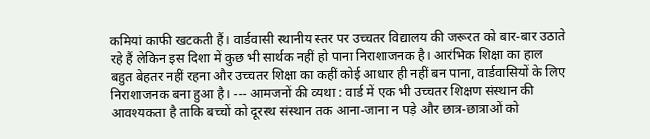कमियां काफी खटकती हैं। वार्डवासी स्थानीय स्तर पर उच्चतर विद्यालय की जरूरत को बार-बार उठाते रहे हैं लेकिन इस दिशा में कुछ भी सार्थक नहीं हो पाना निराशाजनक है। आरंभिक शिक्षा का हाल बहुत बेहतर नहीं रहना और उच्चतर शिक्षा का कहीं कोई आधार ही नहीं बन पाना, वार्डवासियों के लिए निराशाजनक बना हुआ है। --- आमजनों की व्यथा : वार्ड में एक भी उच्चतर शिक्षण संस्थान की आवश्यकता है ताकि बच्चों को दूरस्थ संस्थान तक आना-जाना न पड़े और छात्र-छात्राओं को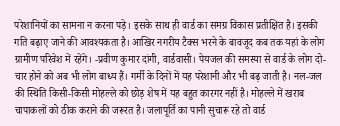परेशानियों का सामना न करना पड़े। इसके साथ ही वार्ड का समग्र विकास प्रतीक्षित है। इसकी गति बढ़ाए जाने की आवश्यकता है। आखिर नगरीय टैक्स भरने के बावजूद कब तक यहां के लोग ग्रामीण परिवेश में रहेंगे। -प्रवीण कुमार दांगी, वार्डवासी। पेयजल की समस्या से वार्ड के लोग दो-चार होने को अब भी लोग बाध्य हैं। गर्मी के दिनों में यह परेशानी और भी बढ़ जाती है। नल-जल की स्थिति किसी-किसी मोहल्ले को छोड़ शेष में यह बहुत कारगर नहीं है। मोहल्ले में खराब चापाकलों को ठीक कराने की जरूरत है। जलापूर्ति का पानी सुचारू रहे तो वार्ड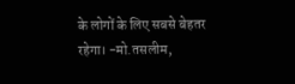के लोगों के लिए सबसे बेहतर रहेगा। -मो.तसलीम,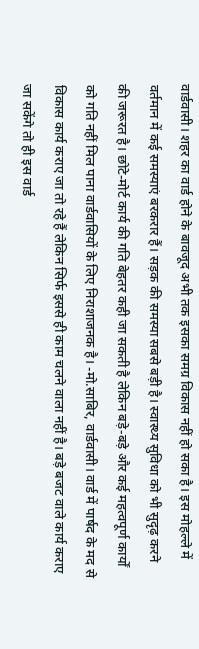वार्डवासी। शहर का वार्ड होने के बावजूद अभी तक इसका समग्र विकास नहीं हो सका है। इस मोहल्ले में वर्तमान में कई समस्याएं बरकरार हैं। सड़क की समस्या सबसे बड़ी है। स्वास्थ्य सुविधा को भी सुदृढ़ करने की जरूरत है। छोटे-मोर्ट कार्य की गति बेहतर कही जा सकती है लेकिन बड़े-बड़े और कई महत्वपूर्ण कार्यों को गति नहीं मिल पाना वार्डवासियों के लिए निराशाजनक है। -मो.साबिर, वार्डवासी। वार्ड में पार्षद के मद से विकास कार्य कराए जा तो रहे हैं लेकिन सिर्फ इससे ही काम चलने वाला नहीं है। बड़े बजट वाले कार्य कराए जा सकेंगे तो ही इस वार्ड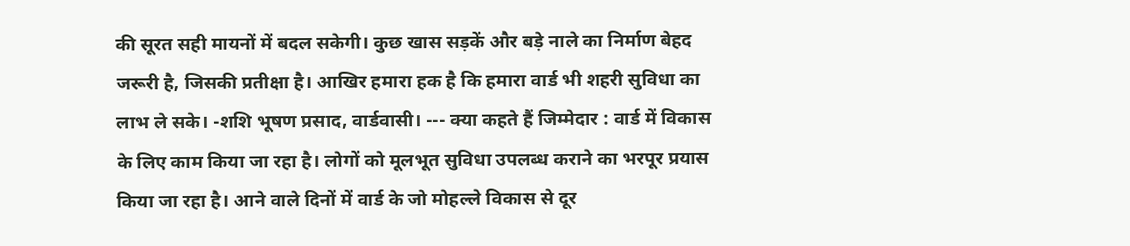की सूरत सही मायनों में बदल सकेगी। कुछ खास सड़कें और बड़े नाले का निर्माण बेहद जरूरी है, जिसकी प्रतीक्षा है। आखिर हमारा हक है कि हमारा वार्ड भी शहरी सुविधा का लाभ ले सके। -शशि भूषण प्रसाद, वार्डवासी। --- क्या कहते हैं जिम्मेदार : वार्ड में विकास के लिए काम किया जा रहा है। लोगों को मूलभूत सुविधा उपलब्ध कराने का भरपूर प्रयास किया जा रहा है। आने वाले दिनों में वार्ड के जो मोहल्ले विकास से दूर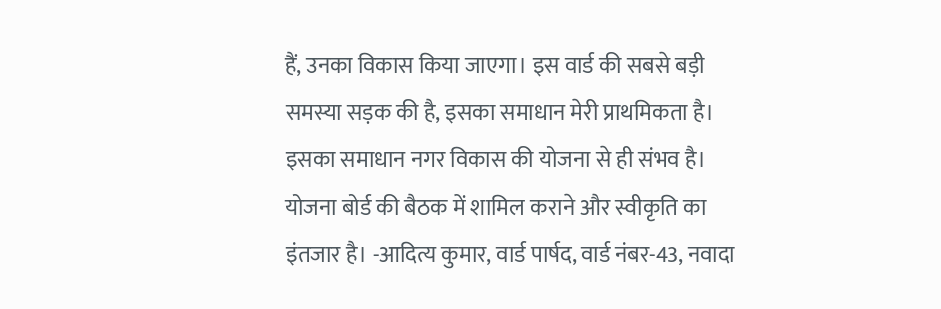हैं, उनका विकास किया जाएगा। इस वार्ड की सबसे बड़ी समस्या सड़क की है, इसका समाधान मेरी प्राथमिकता है। इसका समाधान नगर विकास की योजना से ही संभव है। योजना बोर्ड की बैठक में शामिल कराने और स्वीकृति का इंतजार है। -आदित्य कुमार, वार्ड पार्षद, वार्ड नंबर-43, नवादा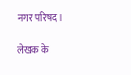नगर परिषद।

लेखक के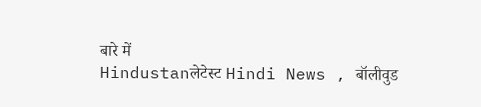बारे में
Hindustanलेटेस्ट Hindi News , बॉलीवुड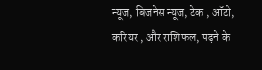न्यूज, बिजनेस न्यूज, टेक , ऑटो, करियर , और राशिफल, पढ़ने के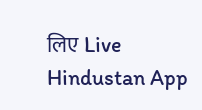लिए Live Hindustan App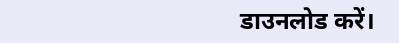डाउनलोड करें।